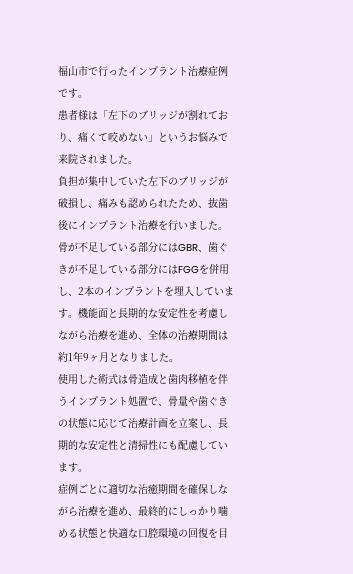福山市で行ったインプラント治療症例です。
患者様は「左下のブリッジが割れており、痛くて咬めない」というお悩みで来院されました。
負担が集中していた左下のブリッジが破損し、痛みも認められたため、抜歯後にインプラント治療を行いました。骨が不足している部分にはGBR、歯ぐきが不足している部分にはFGGを併用し、2本のインプラントを埋入しています。機能面と長期的な安定性を考慮しながら治療を進め、全体の治療期間は約1年9ヶ月となりました。
使用した術式は骨造成と歯肉移植を伴うインプラント処置で、骨量や歯ぐきの状態に応じて治療計画を立案し、長期的な安定性と清掃性にも配慮しています。
症例ごとに適切な治癒期間を確保しながら治療を進め、最終的にしっかり噛める状態と快適な口腔環境の回復を目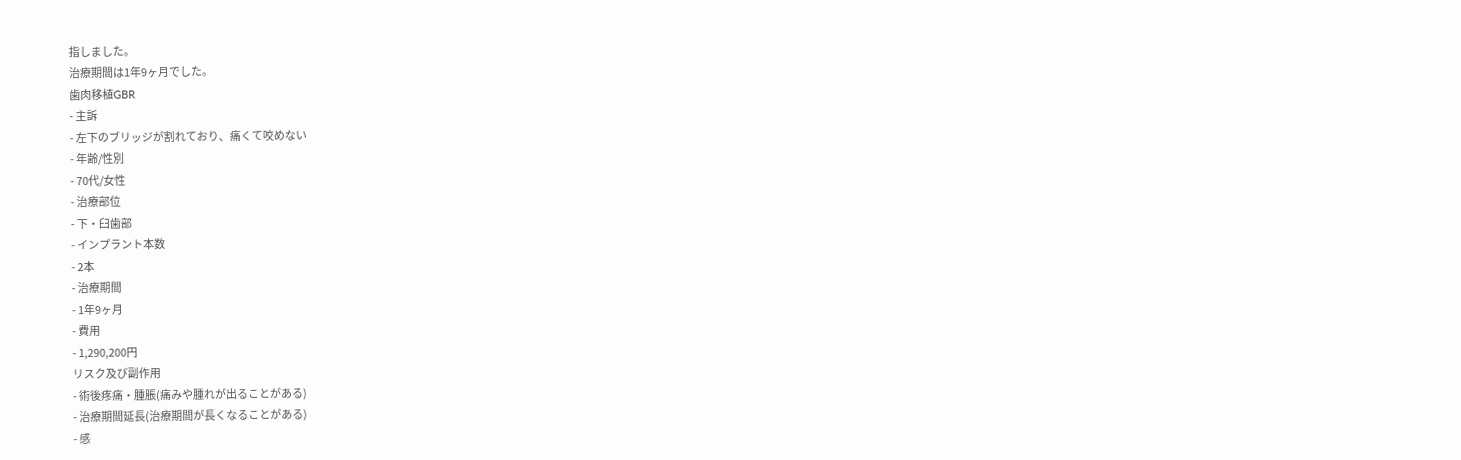指しました。
治療期間は1年9ヶ月でした。
歯肉移植GBR
- 主訴
- 左下のブリッジが割れており、痛くて咬めない
- 年齢/性別
- 70代/女性
- 治療部位
- 下・臼歯部
- インプラント本数
- 2本
- 治療期間
- 1年9ヶ月
- 費用
- 1,290,200円
リスク及び副作用
- 術後疼痛・腫脹(痛みや腫れが出ることがある)
- 治療期間延長(治療期間が長くなることがある)
- 感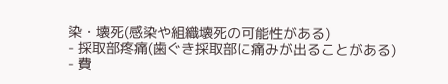染・壊死(感染や組織壊死の可能性がある)
- 採取部疼痛(歯ぐき採取部に痛みが出ることがある)
- 費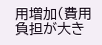用増加(費用負担が大き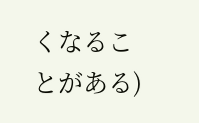くなることがある)